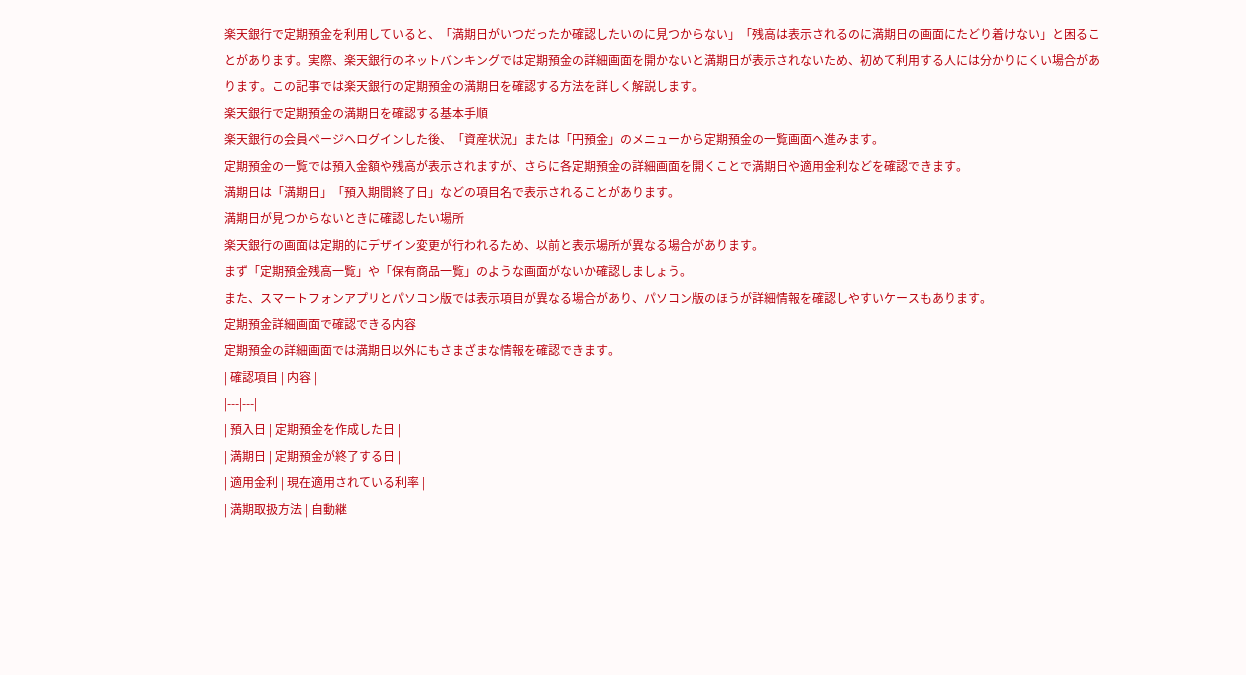楽天銀行で定期預金を利用していると、「満期日がいつだったか確認したいのに見つからない」「残高は表示されるのに満期日の画面にたどり着けない」と困ることがあります。実際、楽天銀行のネットバンキングでは定期預金の詳細画面を開かないと満期日が表示されないため、初めて利用する人には分かりにくい場合があります。この記事では楽天銀行の定期預金の満期日を確認する方法を詳しく解説します。
楽天銀行で定期預金の満期日を確認する基本手順
楽天銀行の会員ページへログインした後、「資産状況」または「円預金」のメニューから定期預金の一覧画面へ進みます。
定期預金の一覧では預入金額や残高が表示されますが、さらに各定期預金の詳細画面を開くことで満期日や適用金利などを確認できます。
満期日は「満期日」「預入期間終了日」などの項目名で表示されることがあります。
満期日が見つからないときに確認したい場所
楽天銀行の画面は定期的にデザイン変更が行われるため、以前と表示場所が異なる場合があります。
まず「定期預金残高一覧」や「保有商品一覧」のような画面がないか確認しましょう。
また、スマートフォンアプリとパソコン版では表示項目が異なる場合があり、パソコン版のほうが詳細情報を確認しやすいケースもあります。
定期預金詳細画面で確認できる内容
定期預金の詳細画面では満期日以外にもさまざまな情報を確認できます。
| 確認項目 | 内容 |
|---|---|
| 預入日 | 定期預金を作成した日 |
| 満期日 | 定期預金が終了する日 |
| 適用金利 | 現在適用されている利率 |
| 満期取扱方法 | 自動継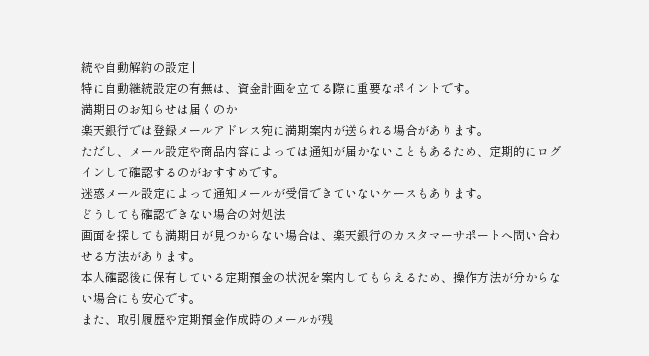続や自動解約の設定 |
特に自動継続設定の有無は、資金計画を立てる際に重要なポイントです。
満期日のお知らせは届くのか
楽天銀行では登録メールアドレス宛に満期案内が送られる場合があります。
ただし、メール設定や商品内容によっては通知が届かないこともあるため、定期的にログインして確認するのがおすすめです。
迷惑メール設定によって通知メールが受信できていないケースもあります。
どうしても確認できない場合の対処法
画面を探しても満期日が見つからない場合は、楽天銀行のカスタマーサポートへ問い合わせる方法があります。
本人確認後に保有している定期預金の状況を案内してもらえるため、操作方法が分からない場合にも安心です。
また、取引履歴や定期預金作成時のメールが残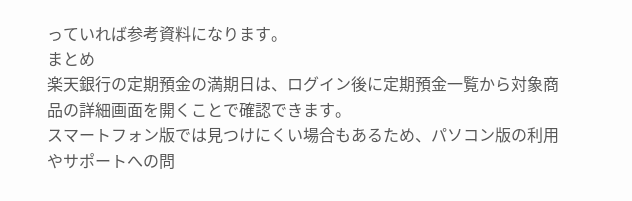っていれば参考資料になります。
まとめ
楽天銀行の定期預金の満期日は、ログイン後に定期預金一覧から対象商品の詳細画面を開くことで確認できます。
スマートフォン版では見つけにくい場合もあるため、パソコン版の利用やサポートへの問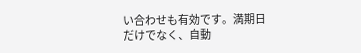い合わせも有効です。満期日だけでなく、自動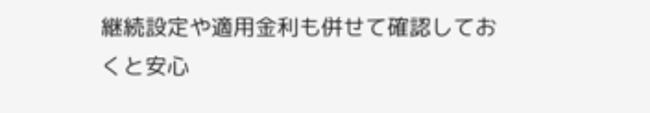継続設定や適用金利も併せて確認しておくと安心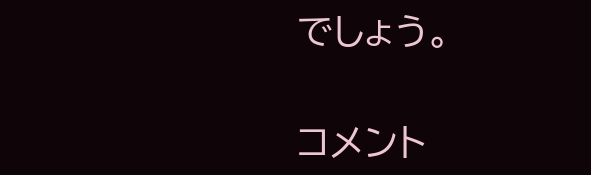でしょう。

コメント